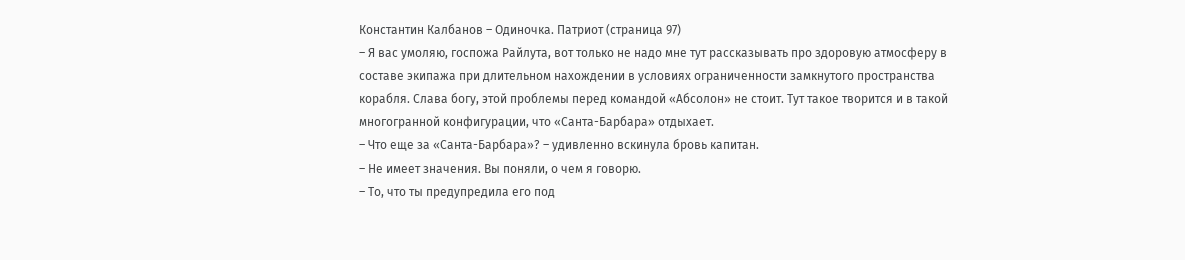Константин Калбанов – Одиночка. Патриот (страница 97)
– Я вас умоляю, госпожа Райлута, вот только не надо мне тут рассказывать про здоровую атмосферу в составе экипажа при длительном нахождении в условиях ограниченности замкнутого пространства корабля. Слава богу, этой проблемы перед командой «Абсолон» не стоит. Тут такое творится и в такой многогранной конфигурации, что «Санта-Барбара» отдыхает.
– Что еще за «Санта-Барбара»? – удивленно вскинула бровь капитан.
– Не имеет значения. Вы поняли, о чем я говорю.
– То, что ты предупредила его под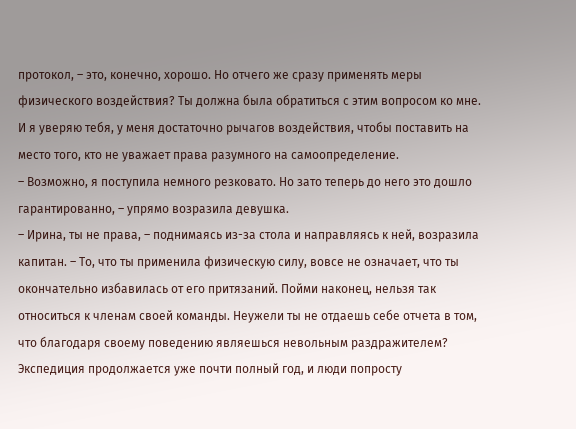протокол, – это, конечно, хорошо. Но отчего же сразу применять меры физического воздействия? Ты должна была обратиться с этим вопросом ко мне. И я уверяю тебя, у меня достаточно рычагов воздействия, чтобы поставить на место того, кто не уважает права разумного на самоопределение.
– Возможно, я поступила немного резковато. Но зато теперь до него это дошло гарантированно, – упрямо возразила девушка.
– Ирина, ты не права, – поднимаясь из-за стола и направляясь к ней, возразила капитан. – То, что ты применила физическую силу, вовсе не означает, что ты окончательно избавилась от его притязаний. Пойми наконец, нельзя так относиться к членам своей команды. Неужели ты не отдаешь себе отчета в том, что благодаря своему поведению являешься невольным раздражителем? Экспедиция продолжается уже почти полный год, и люди попросту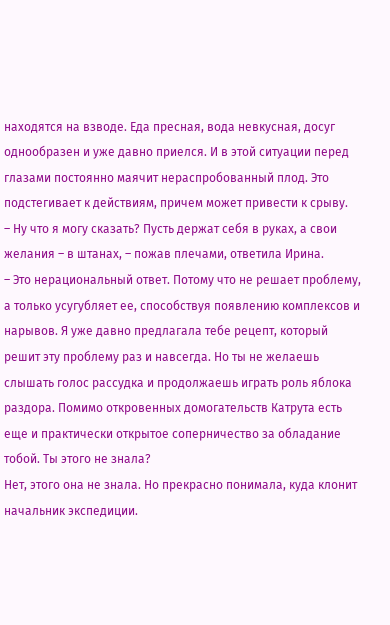находятся на взводе. Еда пресная, вода невкусная, досуг однообразен и уже давно приелся. И в этой ситуации перед глазами постоянно маячит нераспробованный плод. Это подстегивает к действиям, причем может привести к срыву.
– Ну что я могу сказать? Пусть держат себя в руках, а свои желания – в штанах, – пожав плечами, ответила Ирина.
– Это нерациональный ответ. Потому что не решает проблему, а только усугубляет ее, способствуя появлению комплексов и нарывов. Я уже давно предлагала тебе рецепт, который решит эту проблему раз и навсегда. Но ты не желаешь слышать голос рассудка и продолжаешь играть роль яблока раздора. Помимо откровенных домогательств Катрута есть еще и практически открытое соперничество за обладание тобой. Ты этого не знала?
Нет, этого она не знала. Но прекрасно понимала, куда клонит начальник экспедиции.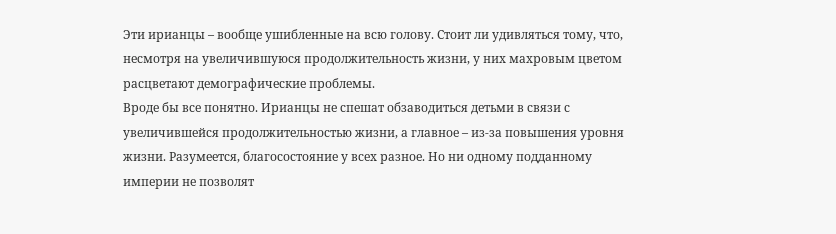Эти ирианцы – вообще ушибленные на всю голову. Стоит ли удивляться тому, что, несмотря на увеличившуюся продолжительность жизни, у них махровым цветом расцветают демографические проблемы.
Вроде бы все понятно. Ирианцы не спешат обзаводиться детьми в связи с увеличившейся продолжительностью жизни, а главное – из-за повышения уровня жизни. Разумеется, благосостояние у всех разное. Но ни одному подданному империи не позволят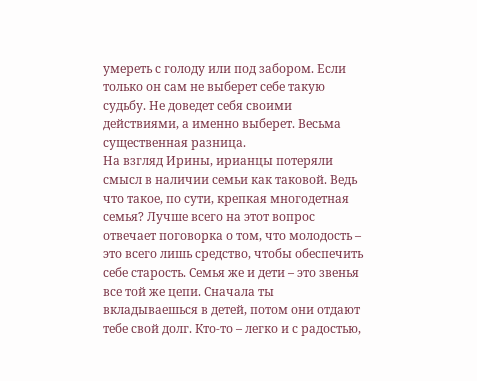умереть с голоду или под забором. Если только он сам не выберет себе такую судьбу. Не доведет себя своими действиями, а именно выберет. Весьма существенная разница.
На взгляд Ирины, ирианцы потеряли смысл в наличии семьи как таковой. Ведь что такое, по сути, крепкая многодетная семья? Лучше всего на этот вопрос отвечает поговорка о том, что молодость – это всего лишь средство, чтобы обеспечить себе старость. Семья же и дети – это звенья все той же цепи. Сначала ты вкладываешься в детей, потом они отдают тебе свой долг. Кто-то – легко и с радостью,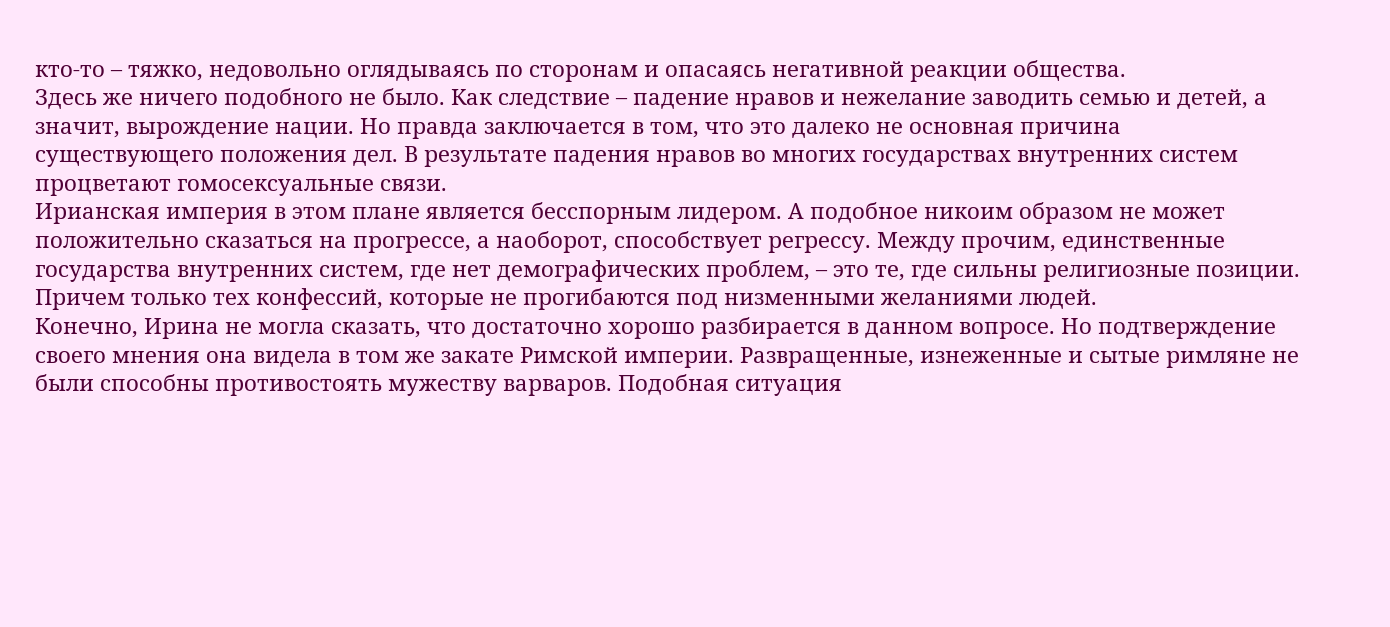кто-то – тяжко, недовольно оглядываясь по сторонам и опасаясь негативной реакции общества.
Здесь же ничего подобного не было. Как следствие – падение нравов и нежелание заводить семью и детей, а значит, вырождение нации. Но правда заключается в том, что это далеко не основная причина существующего положения дел. В результате падения нравов во многих государствах внутренних систем процветают гомосексуальные связи.
Ирианская империя в этом плане является бесспорным лидером. А подобное никоим образом не может положительно сказаться на прогрессе, а наоборот, способствует регрессу. Между прочим, единственные государства внутренних систем, где нет демографических проблем, – это те, где сильны религиозные позиции. Причем только тех конфессий, которые не прогибаются под низменными желаниями людей.
Конечно, Ирина не могла сказать, что достаточно хорошо разбирается в данном вопросе. Но подтверждение своего мнения она видела в том же закате Римской империи. Развращенные, изнеженные и сытые римляне не были способны противостоять мужеству варваров. Подобная ситуация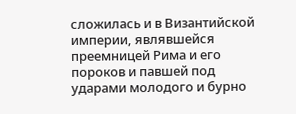сложилась и в Византийской империи, являвшейся преемницей Рима и его пороков и павшей под ударами молодого и бурно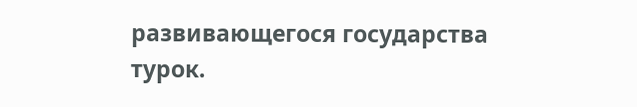развивающегося государства турок.